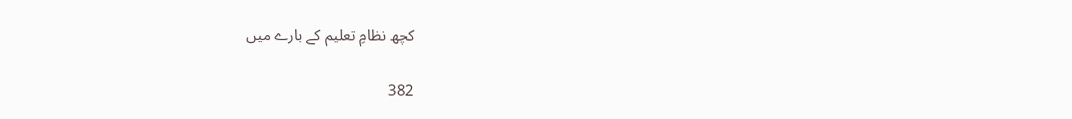کچھ نظامِ تعلیم کے بارے میں

382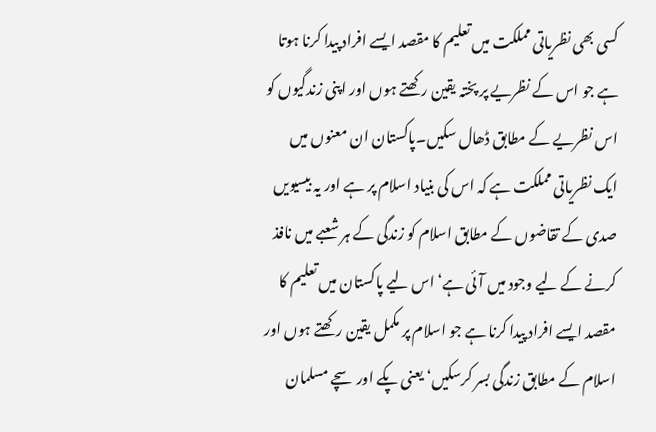کسی بھی نظریاتی مملکت میں تعلیم کا مقصد ایسے افراد پیدا کرنا ہوتا ہے جو اس کے نظریے پر پختہ یقین رکھتے ہوں اور اپنی زندگیوں کو اس نظریے کے مطابق ڈھال سکیں۔پاکستان ان معنوں میں ایک نظریاتی مملکت ہے کہ اس کی بنیاد اسلام پر ہے اور یہ بیسیویں صدی کے تقاضوں کے مطابق اسلام کو زندگی کے ہر شعبے میں نافذ کرنے کے لیے وجود میں آئی ہے‘ اس لیے پاکستان میں تعلیم کا مقصد ایسے افراد پیدا کرنا ہے جو اسلام پر مکمل یقین رکھتے ہوں اور اسلام کے مطابق زندگی بسر کرسکیں‘ یعنی پکے اور سچے مسلمان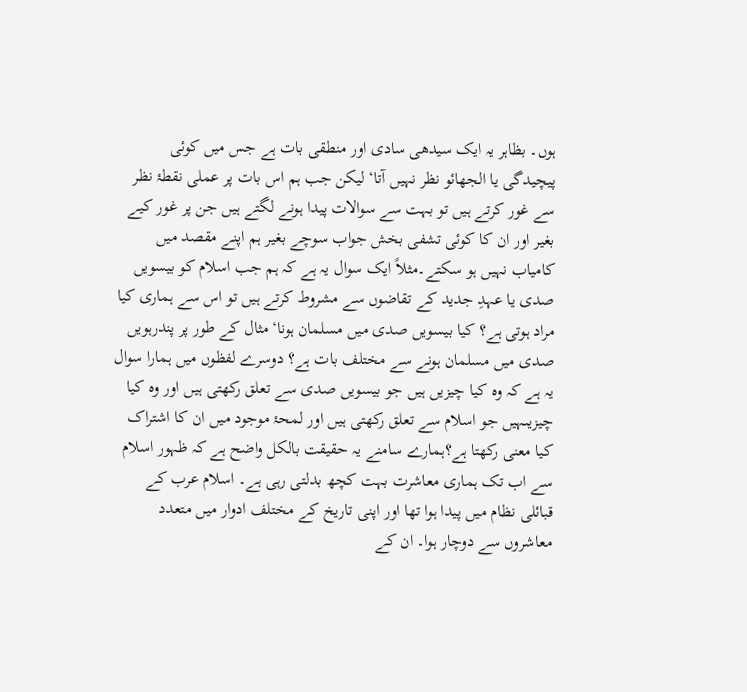ہوں۔ بظاہر یہ ایک سیدھی سادی اور منطقی بات ہے جس میں کوئی پیچیدگی یا الجھائو نظر نہیں آتا‘ لیکن جب ہم اس بات پر عملی نقطۂ نظر سے غور کرتے ہیں تو بہت سے سوالات پیدا ہونے لگتے ہیں جن پر غور کیے بغیر اور ان کا کوئی تشفی بخش جواب سوچے بغیر ہم اپنے مقصد میں کامیاب نہیں ہو سکتے۔مثلاً ایک سوال یہ ہے کہ ہم جب اسلام کو بیسویں صدی یا عہدِ جدید کے تقاضوں سے مشروط کرتے ہیں تو اس سے ہماری کیا مراد ہوتی ہے؟ کیا بیسویں صدی میں مسلمان ہونا‘مثال کے طور پر پندرہویں صدی میں مسلمان ہونے سے مختلف بات ہے؟ دوسرے لفظوں میں ہمارا سوال یہ ہے کہ وہ کیا چیزیں ہیں جو بیسویں صدی سے تعلق رکھتی ہیں اور وہ کیا چیزیںہیں جو اسلام سے تعلق رکھتی ہیں اور لمحۂ موجود میں ان کا اشتراک کیا معنی رکھتا ہے؟ہمارے سامنے یہ حقیقت بالکل واضح ہے کہ ظہور اسلام سے اب تک ہماری معاشرت بہت کچھ بدلتی رہی ہے۔ اسلام عرب کے قبائلی نظام میں پیدا ہوا تھا اور اپنی تاریخ کے مختلف ادوار میں متعدد معاشروں سے دوچار ہوا۔ ان کے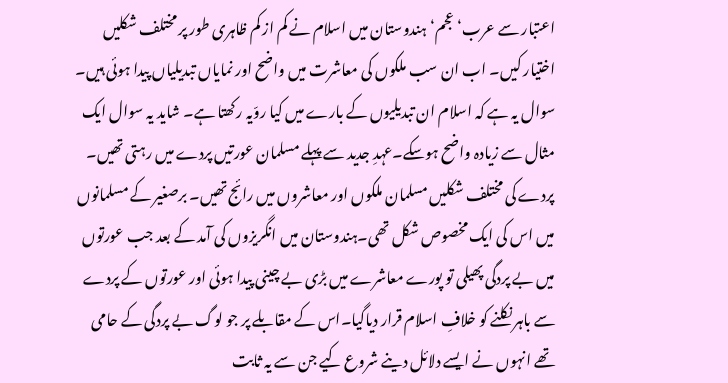اعتبار سے عرب‘ عجم‘ ہندوستان میں اسلام نے کم از کم ظاہری طور پر مختلف شکلیں اختیار کیں۔ اب ان سب ملکوں کی معاشرت میں واضح اور نمایاں تبدیلیاں پیدا ہوئی ہیں۔ سوال یہ ہے کہ اسلام ان تبدیلیوں کے بارے میں کیا روّیہ رکھتا ہے۔ شاید یہ سوال ایک مثال سے زیادہ واضح ہوسکے۔عہدِ جدید سے پہلے مسلمان عورتیں پردے میں رہتی تھیں۔ پردے کی مختلف شکلیں مسلمان ملکوں اور معاشروں میں رائج تھیں۔ برصغیر کے مسلمانوں میں اس کی ایک مخصوص شکل تھی۔ہندوستان میں انگریزوں کی آمد کے بعد جب عورتوں میں بے پردگی پھیلی تو پورے معاشرے میں بڑی بے چینی پیدا ہوئی اور عورتوں کے پردے سے باہر نکلنے کو خلافِ اسلام قرار دیاگیا۔اس کے مقابلے پر جو لوگ بے پردگی کے حامی تھے انہوں نے ایسے دلائل دینے شروع کیے جن سے یہ ثابت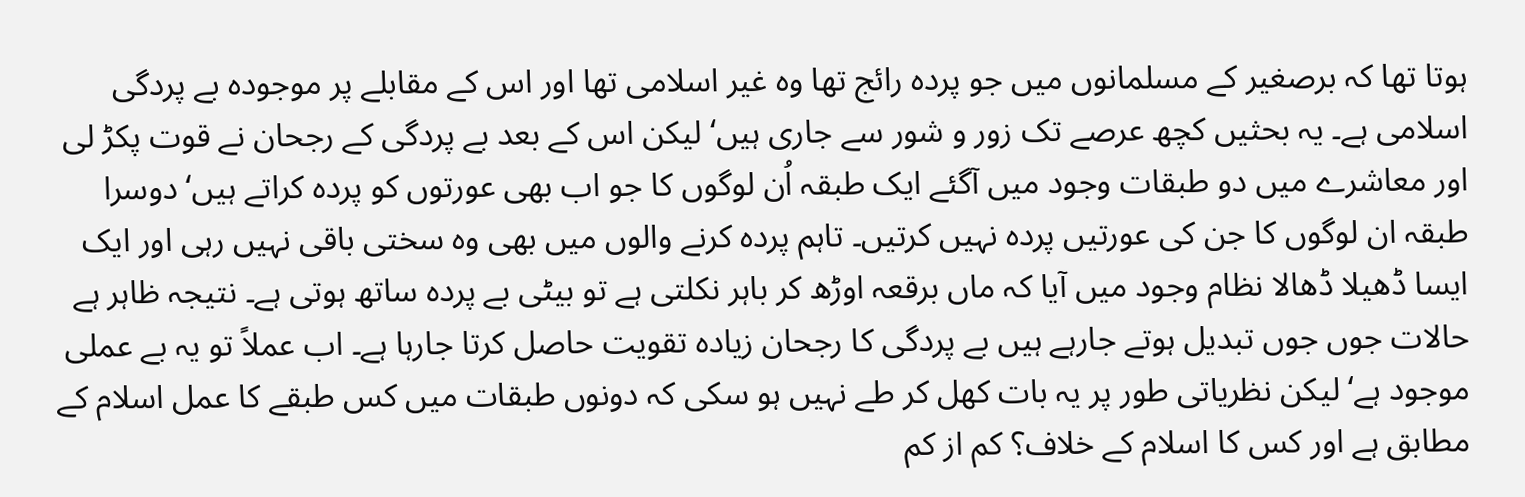ہوتا تھا کہ برصغیر کے مسلمانوں میں جو پردہ رائج تھا وہ غیر اسلامی تھا اور اس کے مقابلے پر موجودہ بے پردگی اسلامی ہے۔ یہ بحثیں کچھ عرصے تک زور و شور سے جاری ہیں‘ لیکن اس کے بعد بے پردگی کے رجحان نے قوت پکڑ لی اور معاشرے میں دو طبقات وجود میں آگئے ایک طبقہ اُن لوگوں کا جو اب بھی عورتوں کو پردہ کراتے ہیں‘ دوسرا طبقہ ان لوگوں کا جن کی عورتیں پردہ نہیں کرتیں۔ تاہم پردہ کرنے والوں میں بھی وہ سختی باقی نہیں رہی اور ایک ایسا ڈھیلا ڈھالا نظام وجود میں آیا کہ ماں برقعہ اوڑھ کر باہر نکلتی ہے تو بیٹی بے پردہ ساتھ ہوتی ہے۔ نتیجہ ظاہر ہے حالات جوں جوں تبدیل ہوتے جارہے ہیں بے پردگی کا رجحان زیادہ تقویت حاصل کرتا جارہا ہے۔ اب عملاً تو یہ بے عملی موجود ہے‘ لیکن نظریاتی طور پر یہ بات کھل کر طے نہیں ہو سکی کہ دونوں طبقات میں کس طبقے کا عمل اسلام کے مطابق ہے اور کس کا اسلام کے خلاف؟ کم از کم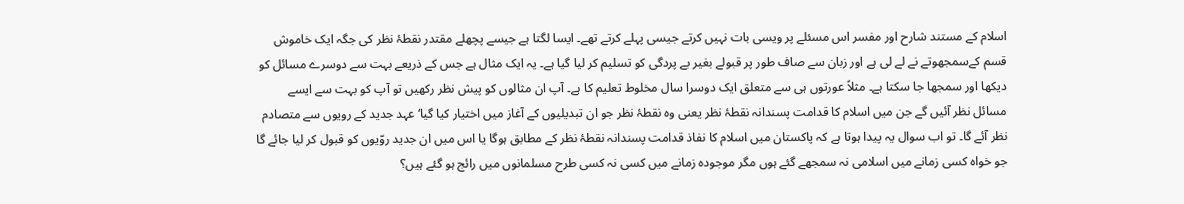اسلام کے مستند شارح اور مفسر اس مسئلے پر ویسی بات نہیں کرتے جیسی پہلے کرتے تھے۔ ایسا لگتا ہے جیسے پچھلے مقتدر نقطۂ نظر کی جگہ ایک خاموش قسم کےسمجھوتے نے لے لی ہے اور زبان سے صاف طور پر قبولے بغیر بے پردگی کو تسلیم کر لیا گیا ہے۔ یہ ایک مثال ہے جس کے ذریعے بہت سے دوسرے مسائل کو دیکھا اور سمجھا جا سکتا ہے۔ مثلاً عورتوں ہی سے متعلق ایک دوسرا سال مخلوط تعلیم کا ہے۔ آپ ان مثالوں کو پیش نظر رکھیں تو آپ کو بہت سے ایسے مسائل نظر آئیں گے جن میں اسلام کا قدامت پسندانہ نقطۂ نظر یعنی وہ نقطۂ نظر جو ان تبدیلیوں کے آغاز میں اختیار کیا گیا‘ عہد جدید کے رویوں سے متصادم نظر آئے گا۔ تو اب سوال یہ پیدا ہوتا ہے کہ پاکستان میں اسلام کا نفاذ قدامت پسندانہ نقطۂ نظر کے مطابق ہوگا یا اس میں ان جدید روّیوں کو قبول کر لیا جائے گا جو خواہ کسی زمانے میں اسلامی نہ سمجھے گئے ہوں مگر موجودہ زمانے میں کسی نہ کسی طرح مسلمانوں میں رائج ہو گئے ہیں؟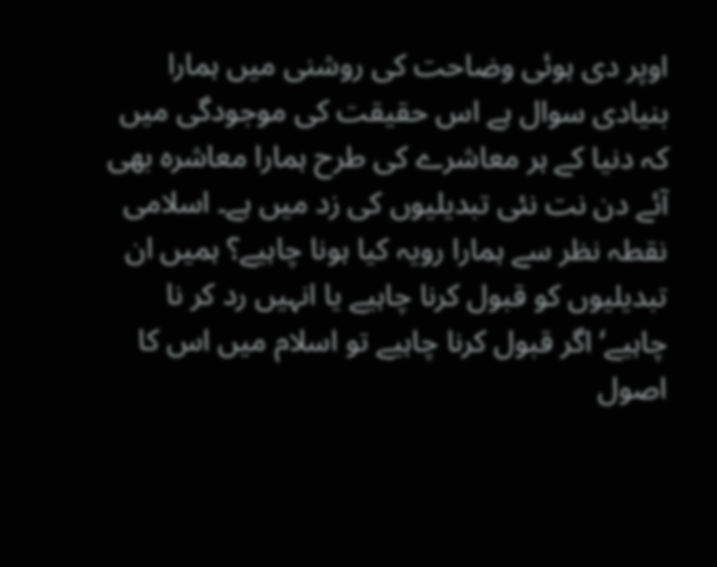اوپر دی ہوئی وضاحت کی روشنی میں ہمارا بنیادی سوال ہے اس حقیقت کی موجودگی میں کہ دنیا کے ہر معاشرے کی طرح ہمارا معاشرہ بھی آئے دن نت نئی تبدیلیوں کی زد میں ہے۔ اسلامی نقطہ نظر سے ہمارا رویہ کیا ہونا چاہیے؟ ہمیں ان تبدیلیوں کو قبول کرنا چاہیے یا انہیں رد کر نا چاہیے‘ اگر قبول کرنا چاہیے تو اسلام میں اس کا اصول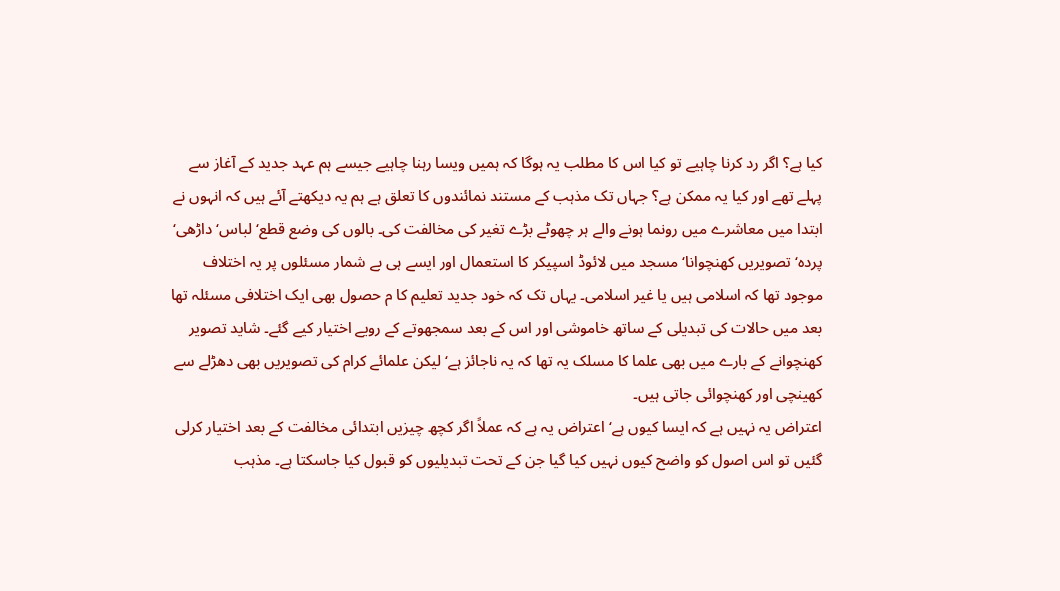کیا ہے؟ اگر رد کرنا چاہیے تو کیا اس کا مطلب یہ ہوگا کہ ہمیں ویسا رہنا چاہیے جیسے ہم عہد جدید کے آغاز سے پہلے تھے اور کیا یہ ممکن ہے؟ جہاں تک مذہب کے مستند نمائندوں کا تعلق ہے ہم یہ دیکھتے آئے ہیں کہ انہوں نے ابتدا میں معاشرے میں رونما ہونے والے ہر چھوٹے بڑے تغیر کی مخالفت کی۔ بالوں کی وضع قطع‘ لباس‘ داڑھی‘ پردہ‘ تصویریں کھنچوانا‘ مسجد میں لائوڈ اسپیکر کا استعمال اور ایسے ہی بے شمار مسئلوں پر یہ اختلاف موجود تھا کہ اسلامی ہیں یا غیر اسلامی۔ یہاں تک کہ خود جدید تعلیم کا م حصول بھی ایک اختلافی مسئلہ تھا بعد میں حالات کی تبدیلی کے ساتھ خاموشی اور اس کے بعد سمجھوتے کے رویے اختیار کیے گئے۔ شاید تصویر کھنچوانے کے بارے میں بھی علما کا مسلک یہ تھا کہ یہ ناجائز ہے‘ لیکن علمائے کرام کی تصویریں بھی دھڑلے سے کھینچی اور کھنچوائی جاتی ہیں۔
اعتراض یہ نہیں ہے کہ ایسا کیوں ہے‘ اعتراض یہ ہے کہ عملاً اگر کچھ چیزیں ابتدائی مخالفت کے بعد اختیار کرلی گئیں تو اس اصول کو واضح کیوں نہیں کیا گیا جن کے تحت تبدیلیوں کو قبول کیا جاسکتا ہے۔ مذہب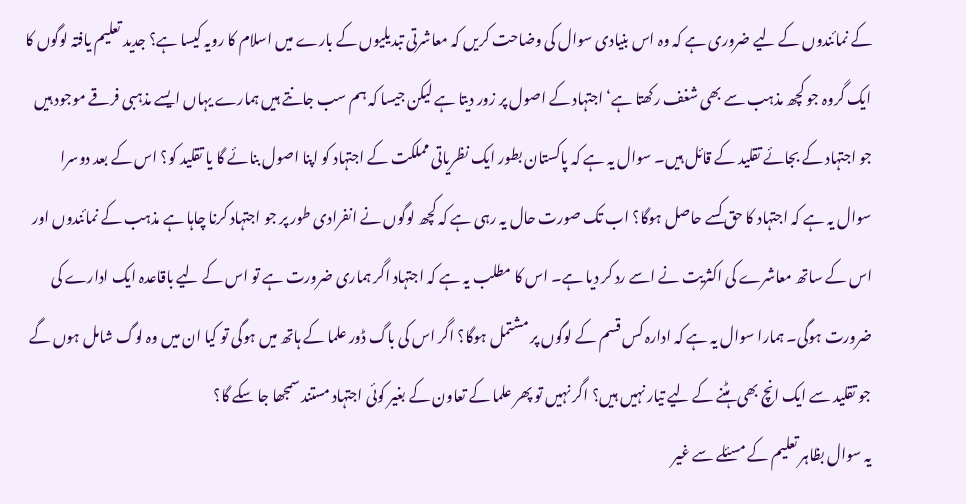کے نمائندوں کے لیے ضروری ہے کہ وہ اس بنیادی سوال کی وضاحت کریں کہ معاشرتی تبدیلیوں کے بارے میں اسلام کا رویہ کیسا ہے؟ جدید تعلیم یافتہ لوگوں کا ایک گروہ جو کچھ مذہب سے بھی شغف رکھتا ہے‘ اجتہاد کے اصول پر زور دیتا ہے لیکن جیسا کہ ہم سب جانتے ہیں ہمارے یہاں ایسے مذہبی فرقے موجود ہیں جو اجتہاد کے بجائے تقلید کے قائل ہیں۔ سوال یہ ہے کہ پاکستان بطور ایک نظریاتی مملکت کے اجتہاد کو اپنا اصول بنائے گا یا تقلید کو؟ اس کے بعد دوسرا سوال یہ ہے کہ اجتہاد کا حق کسے حاصل ہوگا؟ اب تک صورت حال یہ رہی ہے کہ کچھ لوگوں نے انفرادی طور پر جو اجتہاد کرنا چاہا ہے مذہب کے نمائندوں اور اس کے ساتھ معاشرے کی اکثریت نے اسے رد کر دیا ہے۔ اس کا مطلب یہ ہے کہ اجتہاد اگر ہماری ضرورت ہے تو اس کے لیے باقاعدہ ایک ادارے کی ضرورت ہوگی۔ ہمارا سوال یہ ہے کہ ادارہ کس قسم کے لوگوں پر مشتمل ہوگا؟ اگر اس کی باگ ڈور علما کے ہاتھ میں ہوگی تو کیا ان میں وہ لوگ شامل ہوں گے جو تقلید سے ایک انچ بھی ہٹنے کے لیے تیار نہیں ہیں؟ اگر نہیں تو پھر علما کے تعاون کے بغیر کوئی اجتہاد مستند سمجھا جا سکے گا؟
یہ سوال بظاہر تعلیم کے مسئلے سے غیر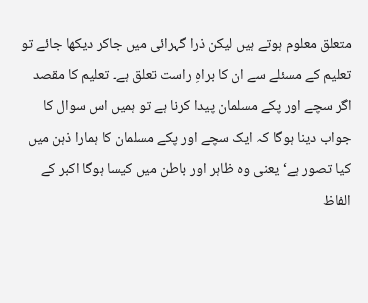متعلق معلوم ہوتے ہیں لیکن ذرا گہرائی میں جاکر دیکھا جائے تو تعلیم کے مسئلے سے ان کا براہِ راست تعلق ہے۔ تعلیم کا مقصد اگر سچے اور پکے مسلمان پیدا کرنا ہے تو ہمیں اس سوال کا جواب دینا ہوگا کہ ایک سچے اور پکے مسلمان کا ہمارا ذہن میں کیا تصور ہے‘ یعنی وہ ظاہر اور باطن میں کیسا ہوگا اکبر کے الفاظ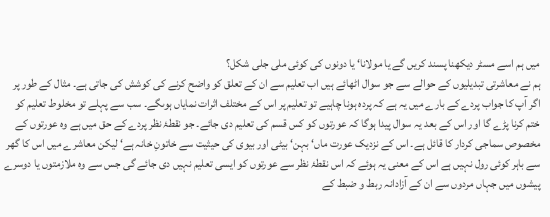میں ہم اسے مسٹر دیکھنا پسند کریں گے یا مولانا‘ یا دونوں کی کوئی ملی جلی شکل؟
ہم نے معاشرتی تبدیلیوں کے حوالے سے جو سوال اٹھائے ہیں اب تعلیم سے ان کے تعلق کو واضح کرنے کی کوشش کی جاتی ہے۔ مثال کے طور پر اگر آپ کا جواب پردے کے بارے میں یہ ہے کہ پردہ ہونا چاہیے تو تعلیم پر اس کے مختلف اثرات نمایاں ہوںگے۔ سب سے پہلے تو مخلوط تعلیم کو ختم کرنا پڑے گا اور اس کے بعد یہ سوال پیدا ہوگا کہ عورتوں کو کس قسم کی تعلیم دی جائے۔ جو نقطۂ نظر پردے کے حق میں ہے وہ عورتوں کے مخصوص سماجی کردار کا قائل ہے۔ اس کے نزدیک عورت ماں‘ بہن‘ بیٹی اور بیوی کی حیثیت سے خاتونِ خانہ ہے‘ لیکن معاشرے میں اس کا گھر سے باہر کوئی رول نہیں ہے اس کے معنی یہ ہوئے کہ اس نقطۂ نظر سے عورتوں کو ایسی تعلیم نہیں دی جائے گی جس سے وہ ملازمتوں یا دوسرے پیشوں میں جہاں مردوں سے ان کے آزادانہ ربط و ضبط کے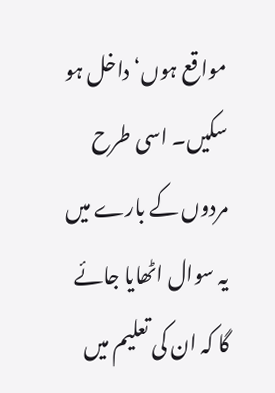مواقع ہوں‘ داخل ہو سکیں۔ اسی طرح مردوں کے بارے میں یہ سوال اٹھایا جائے گا کہ ان کی تعلیم میں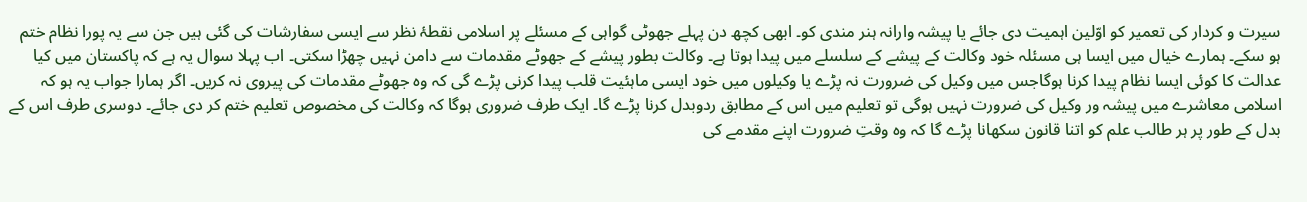سیرت و کردار کی تعمیر کو اوّلین اہمیت دی جائے یا پیشہ وارانہ ہنر مندی کو۔ ابھی کچھ دن پہلے جھوٹی گواہی کے مسئلے پر اسلامی نقطۂ نظر سے ایسی سفارشات کی گئی ہیں جن سے یہ پورا نظام ختم ہو سکے۔ ہمارے خیال میں ایسا ہی مسئلہ خود وکالت کے پیشے کے سلسلے میں پیدا ہوتا ہے۔ وکالت بطور پیشے کے جھوٹے مقدمات سے دامن نہیں چھڑا سکتی۔ اب پہلا سوال یہ ہے کہ پاکستان میں کیا عدالت کا کوئی ایسا نظام پیدا کرنا ہوگاجس میں وکیل کی ضرورت نہ پڑے یا وکیلوں میں خود ایسی ماہئیت قلب پیدا کرنی پڑے گی کہ وہ جھوٹے مقدمات کی پیروی نہ کریں۔ اگر ہمارا جواب یہ ہو کہ اسلامی معاشرے میں پیشہ ور وکیل کی ضرورت نہیں ہوگی تو تعلیم میں اس کے مطابق ردوبدل کرنا پڑے گا۔ ایک طرف ضروری ہوگا کہ وکالت کی مخصوص تعلیم ختم کر دی جائے۔ دوسری طرف اس کے بدل کے طور پر ہر طالب علم کو اتنا قانون سکھانا پڑے گا کہ وہ وقتِ ضرورت اپنے مقدمے کی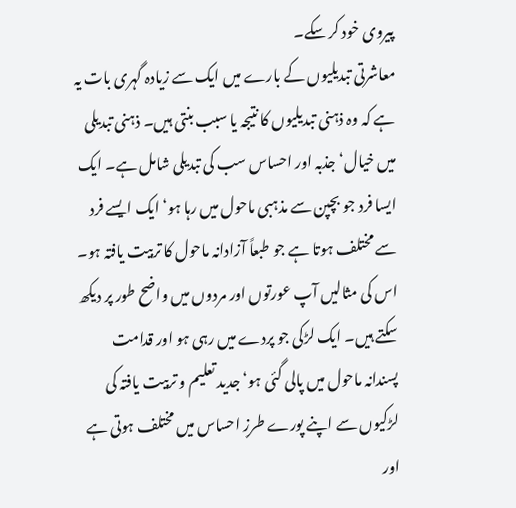پیروی خود کر سکے۔
معاشرتی تبدیلیوں کے بارے میں ایک سے زیادہ گہری بات یہ ہے کہ وہ ذہنی تبدیلیوں کا نتیجہ یا سبب بنتی ہیں۔ ذہنی تبدیلی میں خیال‘ جذبہ اور احساس سب کی تبدیلی شامل ہے۔ ایک ایسا فرد جو بچپن سے مذہبی ماحول میں رہا ہو‘ ایک ایسے فرد سے مختلف ہوتا ہے جو طبعاً آزادانہ ماحول کا تربیت یافتہ ہو۔ اس کی مثالیں آپ عورتوں اور مردوں میں واضح طور پر دیکھ سکتے ہیں۔ ایک لڑکی جو پردے میں رہی ہو اور قدامت پسندانہ ماحول میں پالی گئی ہو‘ جدید تعلیم و تربیت یافتہ کی لڑکیوں سے اپنے پورے طرزِ احساس میں مختلف ہوتی ہے اور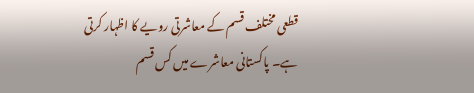قطعی مختلف قسم کے معاشرتی رویے کا اظہار کرتی ہے۔ پاکستانی معاشرے میں کس قسم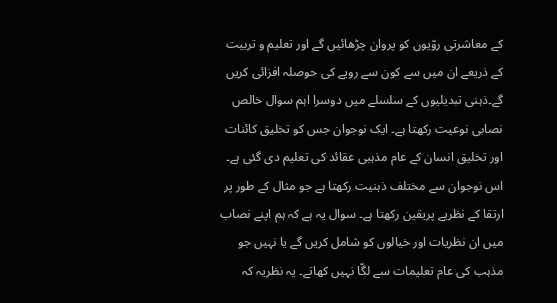کے معاشرتی روّیوں کو پروان چڑھائیں گے اور تعلیم و تربیت کے ذریعے ان میں سے کون سے رویے کی حوصلہ افزائی کریں گے۔ذہنی تبدیلیوں کے سلسلے میں دوسرا اہم سوال خالص نصابی نوعیت رکھتا ہے۔ ایک نوجوان جس کو تخلیق کائنات اور تخلیق انسان کے عام مذہبی عقائد کی تعلیم دی گئی ہے۔ اس نوجوان سے مختلف ذہنیت رکھتا ہے جو مثال کے طور پر ارتقا کے نظریے پریقین رکھتا ہے۔ سوال یہ ہے کہ ہم اپنے نصاب میں ان نظریات اور خیالوں کو شامل کریں گے یا نہیں جو مذہب کی عام تعلیمات سے لگّا نہیں کھاتے۔ یہ نظریہ کہ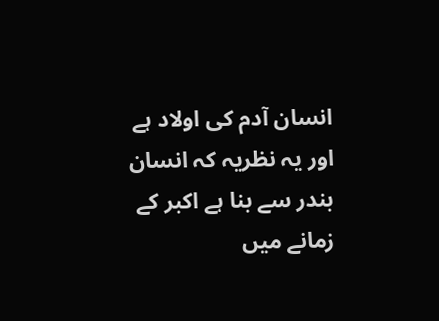انسان آدم کی اولاد ہے اور یہ نظریہ کہ انسان بندر سے بنا ہے اکبر کے زمانے میں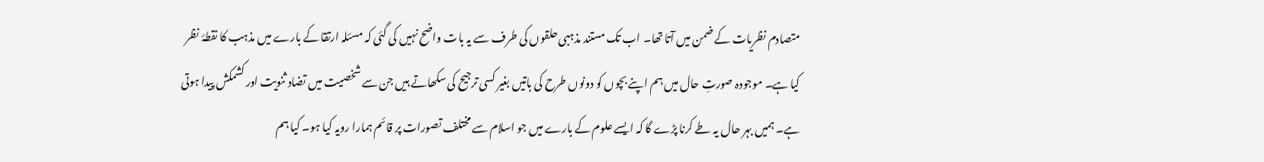متصادم نظریات کے ضمن میں آتا تھا۔ اب تک مستند مذہبی حلقوں کی طرف سے یہ بات واضح نہیں کی گئی کہ مسئلہ ارتقا کے بارے میں مذہب کا نقطۂ نظر کیا ہے۔ موجودہ صورتِ حال میں ہم اپنے بچوں کو دونوں طرح کی باتیں بغیر کسی ترجیح کی سکھاتے ہیں جن سے شخصیت میں تضاد ثنویت اور کشمکش پیدا ہوتی ہے۔ ہمیں بہر حال یہ طے کرنا پڑے گا کہ ایسے علوم کے بارے میں جو اسلام سے مختلف تصورات پر قائم ہمارا رویہ کیا ہو۔ کیا ہم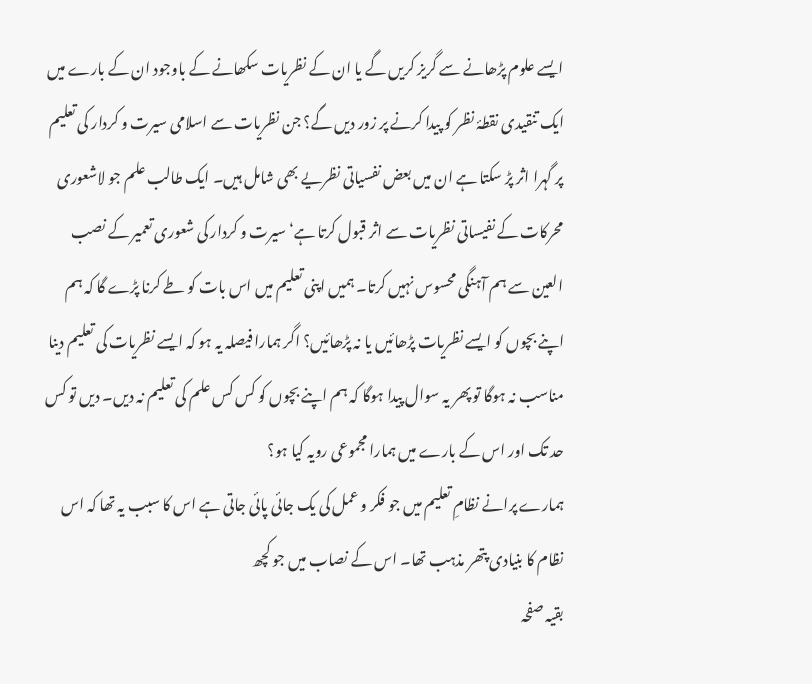ایسے علوم پڑھانے سے گریز کریں گے یا ان کے نظریات سکھانے کے باوجود ان کے بارے میں ایک تنقیدی نقطۂ نظر کو پیدا کرنے پر زور دیں گے؟ جن نظریات سے اسلامی سیرت و کردار کی تعلیم پر گہرا اثر پڑ سکتا ہے ان میں بعض نفسیاتی نظریے بھی شامل ہیں۔ ایک طالب علم جو لاشعوری محرکات کے نفیساتی نظریات سے اثر قبول کرتا ہے‘ سیرت و کردار کی شعوری تعمیر کے نصب العین سے ہم آہنگی محسوس نہیں کرتا۔ ہمیں اپنی تعلیم میں اس بات کو طے کرنا پڑے گا کہ ہم اپنے بچوں کو ایسے نظریات پڑھائیں یا نہ پڑھائیں؟ اگر ہمارا فیصلہ یہ ہو کہ ایسے نظریات کی تعلیم دینا مناسب نہ ہوگا تو پھر یہ سوال پیدا ہوگا کہ ہم اپنے بچوں کو کس کس علم کی تعلیم نہ دیں۔ دیں تو کس حد تک اور اس کے بارے میں ہمارا مجموعی رویہ کیا ہو؟
ہمارے پرانے نظامِ تعلیم میں جو فکر و عمل کی یک جائی پائی جاتی ہے اس کا سبب یہ تھا کہ اس نظام کا بنیادی پتھر مذہب تھا۔ اس کے نصاب میں جو کچھ
بقیہ صفحہ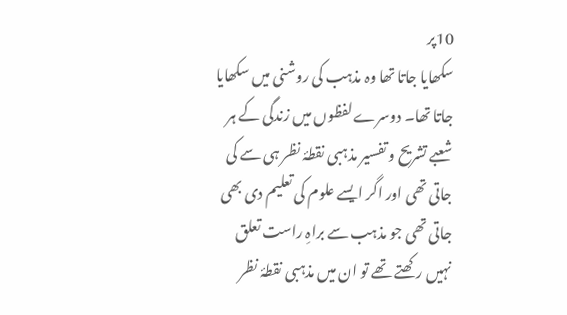10پر
سکھایا جاتا تھا وہ مذہب کی روشنی میں سکھایا جاتا تھا۔ دوسرے لفظوں میں زندگی کے ہر شعبے تشریح و تفسیر مذہبی نقطۂ نظر ہی سے کی جاتی تھی اور اگر ایسے علوم کی تعلیم دی بھی جاتی تھی جو مذہب سے براہِ راست تعلق نہیں رکھتے تھے تو ان میں مذہبی نقطۂ نظر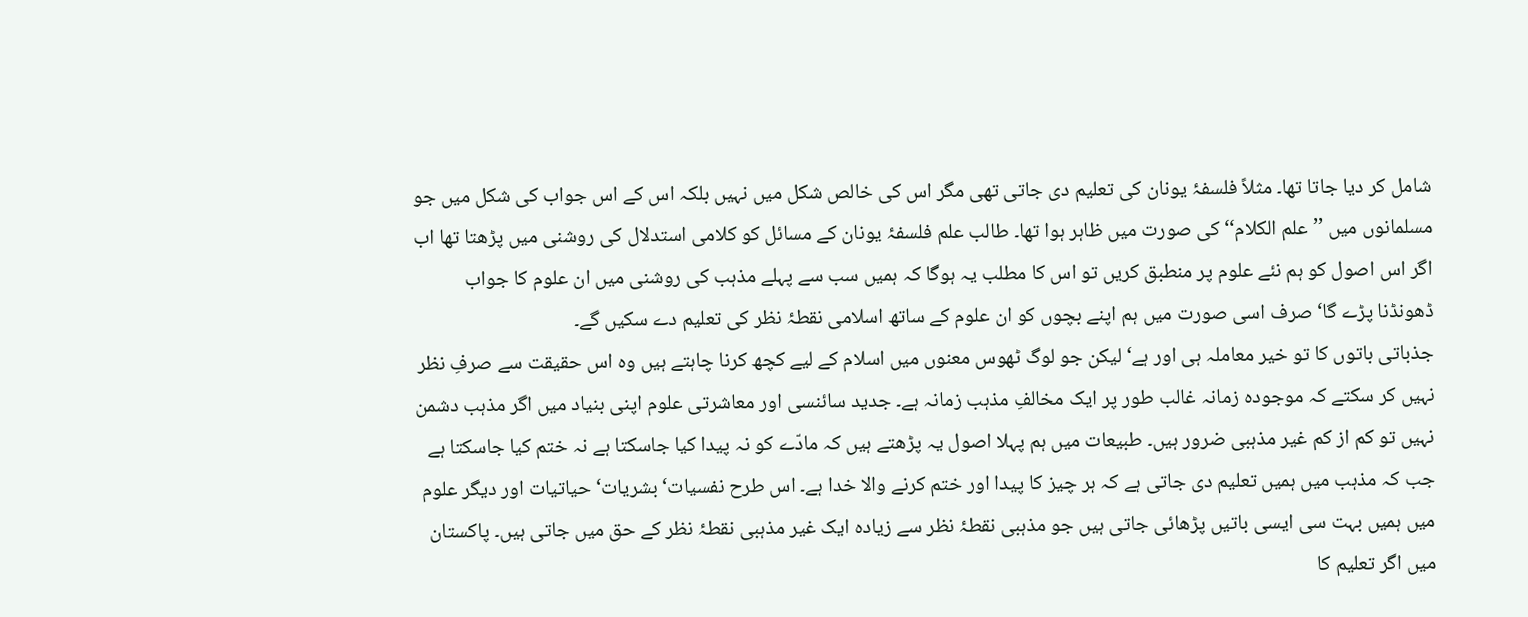شامل کر دیا جاتا تھا۔ مثلاً فلسفۂ یونان کی تعلیم دی جاتی تھی مگر اس کی خالص شکل میں نہیں بلکہ اس کے اس جواب کی شکل میں جو مسلمانوں میں ’’علم الکلام‘‘ کی صورت میں ظاہر ہوا تھا۔ طالب علم فلسفۂ یونان کے مسائل کو کلامی استدلال کی روشنی میں پڑھتا تھا اب اگر اس اصول کو ہم نئے علوم پر منطبق کریں تو اس کا مطلب یہ ہوگا کہ ہمیں سب سے پہلے مذہب کی روشنی میں ان علوم کا جواب ڈھونڈنا پڑے گا‘ صرف اسی صورت میں ہم اپنے بچوں کو ان علوم کے ساتھ اسلامی نقطۂ نظر کی تعلیم دے سکیں گے۔
جذباتی باتوں کا تو خیر معاملہ ہی اور ہے‘ لیکن جو لوگ ٹھوس معنوں میں اسلام کے لیے کچھ کرنا چاہتے ہیں وہ اس حقیقت سے صرفِ نظر نہیں کر سکتے کہ موجودہ زمانہ غالب طور پر ایک مخالفِ مذہب زمانہ ہے۔ جدید سائنسی اور معاشرتی علوم اپنی بنیاد میں اگر مذہب دشمن نہیں تو کم از کم غیر مذہبی ضرور ہیں۔ طبیعات میں ہم پہلا اصول یہ پڑھتے ہیں کہ مادّے کو نہ پیدا کیا جاسکتا ہے نہ ختم کیا جاسکتا ہے جب کہ مذہب میں ہمیں تعلیم دی جاتی ہے کہ ہر چیز کا پیدا اور ختم کرنے والا خدا ہے۔ اس طرح نفسیات‘ بشریات‘ حیاتیات اور دیگر علوم میں ہمیں بہت سی ایسی باتیں پڑھائی جاتی ہیں جو مذہبی نقطۂ نظر سے زیادہ ایک غیر مذہبی نقطۂ نظر کے حق میں جاتی ہیں۔ پاکستان میں اگر تعلیم کا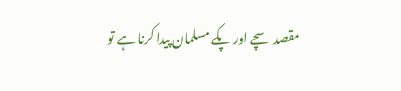مقصد سچے اور پکے مسلمان پیدا کرنا ہے تو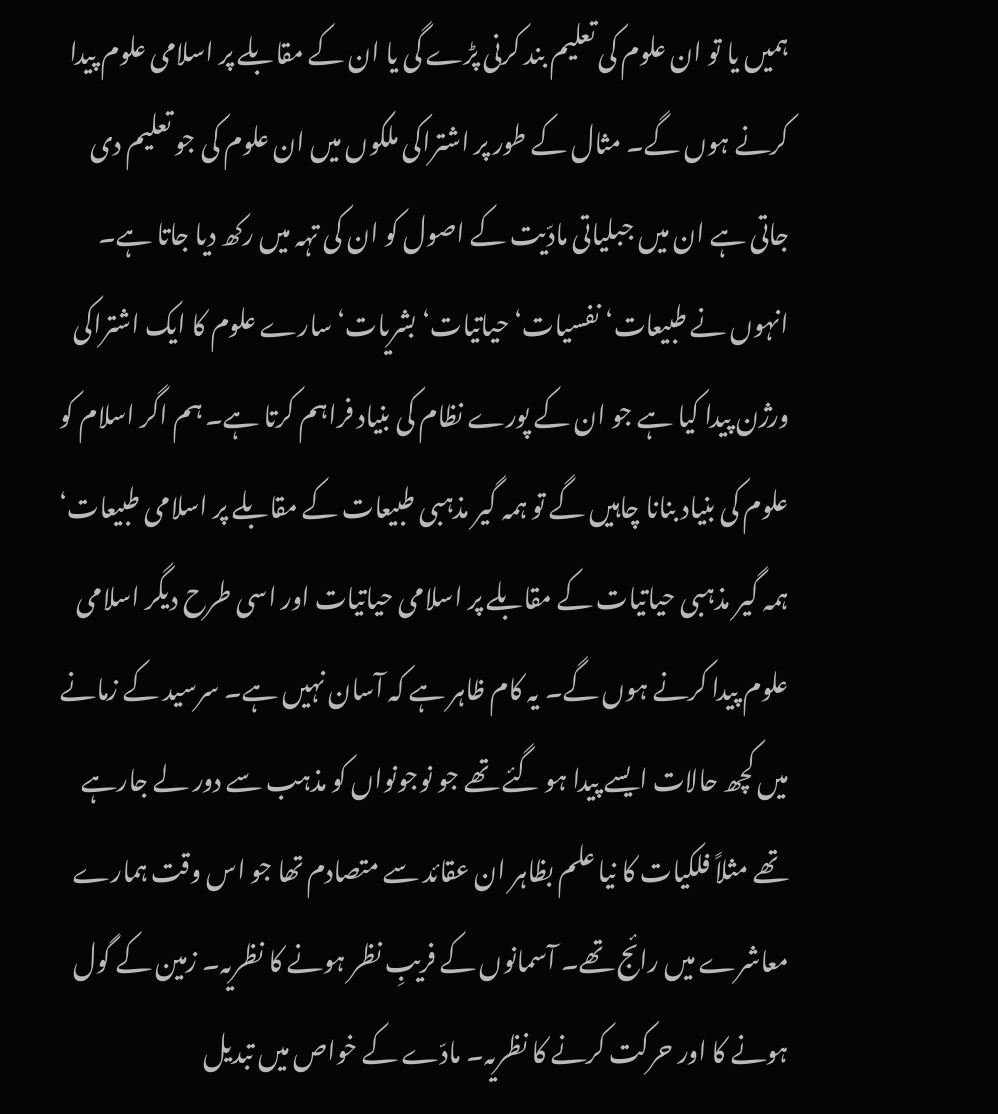ہمیں یا تو ان علوم کی تعلیم بند کرنی پڑے گی یا ان کے مقابلے پر اسلامی علوم پیدا کرنے ہوں گے۔ مثال کے طور پر اشتراکی ملکوں میں ان علوم کی جو تعلیم دی جاتی ہے ان میں جبلیاتی مادّیت کے اصول کو ان کی تہہ میں رکھ دیا جاتا ہے۔ انہوں نے طبیعات‘ نفسیات‘ حیاتیات‘ بشریات‘ سارے علوم کا ایک اشتراکی ورژن پیدا کیا ہے جو ان کے پورے نظام کی بنیاد فراہم کرتا ہے۔ ہم اگر اسلام کو علوم کی بنیاد بنانا چاہیں گے تو ہمہ گیر مذہبی طبیعات کے مقابلے پر اسلامی طبیعات‘ ہمہ گیر مذہبی حیاتیات کے مقابلے پر اسلامی حیاتیات اور اسی طرح دیگر اسلامی علوم پیدا کرنے ہوں گے۔ یہ کام ظاہر ہے کہ آسان نہیں ہے۔ سرسید کے زمانے میں کچھ حالات ایسے پیدا ہو گئے تھے جو نوجونواں کو مذہب سے دور لے جارہے تھے مثلاً فلکیات کا نیا علم بظاہر ان عقائد سے متصادم تھا جو اس وقت ہمارے معاشرے میں رائج تھے۔ آسمانوں کے فریبِ نظر ہونے کا نظریہ۔ زمین کے گول ہونے کا اور حرکت کرنے کا نظریہ۔ مادّے کے خواص میں تبدیل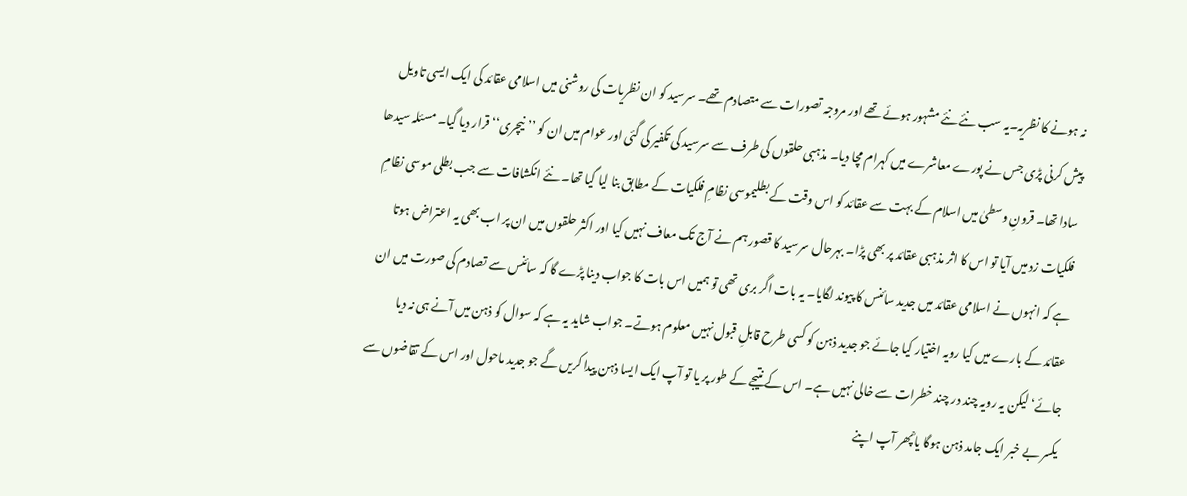نہ ہونے کا نظریہ۔یہ سب نئے نئے مشہور ہوئے تھے اور مروجہ تصورات سے متصادم تھے۔ سرسید کو ان نظریات کی روشنی میں اسلامی عقائد کی ایک ایسی تاویل پیش کرنی پڑی جس نے پورے معاشرے میں کہرام مچا دیا۔ مذہبی حلقوں کی طرف سے سرسید کی تکفیر کی گئی اور عوام میں ان کو ’’نیچری‘‘ قرار دیا گیا۔ مسئلہ سیدھا سادا تھا۔ قرونِ وسطیٰ میں اسلام کے بہت سے عقائد کو اس وقت کے بطلیموسی نظامِ فلکیات کے مطابق بنا لیا گیا تھا۔ نئے انکشافات سے جب بطلی موسی نظامِ فلکیات زد میں آیا تو اس کا اثر مذہبی عقائد پر بھی پڑا۔ بہرحال سرسید کا قصور ہم نے آج تک معاف نہیں کیا اور اکثر حلقوں میں ان پر اب بھی یہ اعتراض ہوتا ہے کہ انہوں نے اسلامی عقائد میں جدید سائنس کا پیوند لگایا۔ یہ بات اگر بری تھی تو ہمیں اس بات کا جواب دینا پڑے گا کہ سائنس سے تصادم کی صورت میں ان عقائد کے بارے میں کیا رویہ اختیار کیا جائے جو جدید ذہن کو کسی طرح قابلِ قبول نہیں معلوم ہوتے۔ جواب شاید یہ ہے کہ سوال کو ذہن میں آنے ہی نہ دیا جائے‘ لیکن یہ رویہ چند در چند خطرات سے خالی نہیں ہے۔ اس کے نتیجے کے طور پر یا تو آپ ایک ایسا ذہن پیدا کریں گے جو جدید ماحول اور اس کے تقاضوں سے یکسر بے خبر ایک جامد ذہن ہوگا یا ؒپھر آپ اپنے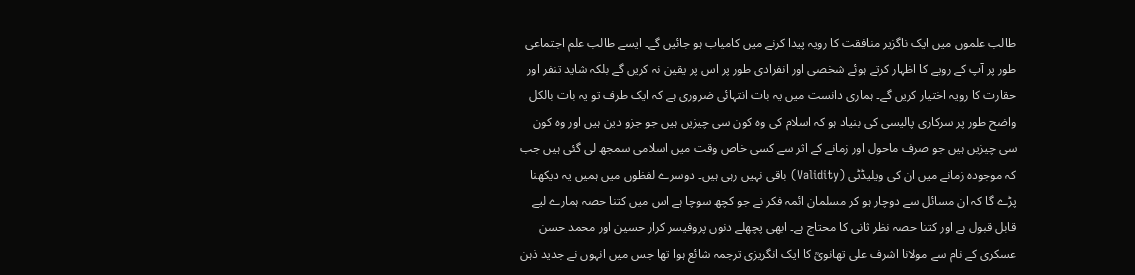طالب علموں میں ایک ناگزیر منافقت کا رویہ پیدا کرنے میں کامیاب ہو جائیں گے۔ ایسے طالب علم اجتماعی طور پر آپ کے رویے کا اظہار کرتے ہوئے شخصی اور انفرادی طور پر اس پر یقین نہ کریں گے بلکہ شاید تنفر اور حقارت کا رویہ اختیار کریں گے۔ ہماری دانست میں یہ بات انتہائی ضروری ہے کہ ایک طرف تو یہ بات بالکل واضح طور پر سرکاری پالیسی کی بنیاد ہو کہ اسلام کی وہ کون سی چیزیں ہیں جو جزو دین ہیں اور وہ کون سی چیزیں ہیں جو صرف ماحول اور زمانے کے اثر سے کسی خاص وقت میں اسلامی سمجھ لی گئی ہیں جب کہ موجودہ زمانے میں ان کی ویلیڈٹی (Validity) باقی نہیں رہی ہیں۔ دوسرے لفظوں میں ہمیں یہ دیکھنا پڑے گا کہ ان مسائل سے دوچار ہو کر مسلمان ائمہ فکر نے جو کچھ سوچا ہے اس میں کتنا حصہ ہمارے لیے قابل قبول ہے اور کتنا حصہ نظر ثانی کا محتاج ہے۔ ابھی پچھلے دنوں پروفیسر کرار حسین اور محمد حسن عسکری کے نام سے مولانا اشرف علی تھانویؒ کا ایک انگریزی ترجمہ شائع ہوا تھا جس میں انہوں نے جدید ذہن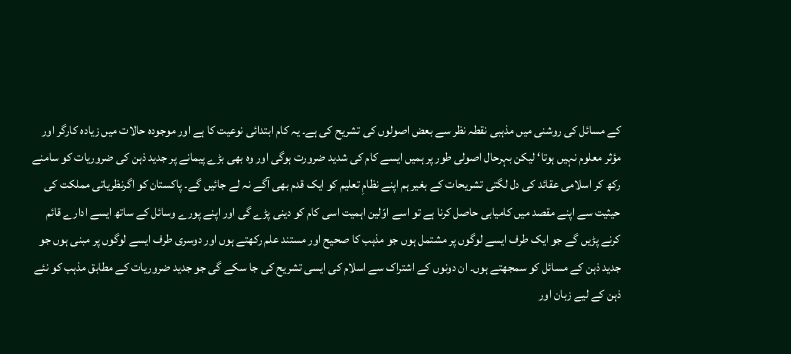کے مسائل کی روشنی میں مذہبی نقطہ نظر سے بعض اصولوں کی تشریح کی ہے۔ یہ کام ابتدائی نوعیت کا ہے اور موجودہ حالات میں زیادہ کارگر اور مؤثر معلوم نہیں ہوتا‘ لیکن بہرحال اصولی طور پر ہمیں ایسے کام کی شدید ضرورت ہوگی اور وہ بھی بڑے پیمانے پر جدید ذہن کی ضروریات کو سامنے رکھ کر اسلامی عقائد کی دل لگتی تشریحات کے بغیر ہم اپنے نظامِ تعلیم کو ایک قدم بھی آگے نہ لے جائیں گے۔ پاکستان کو اگرنظریاتی مملکت کی حیثیت سے اپنے مقصد میں کامیابی حاصل کرنا ہے تو اسے اوّلین اہمیت اسی کام کو دینی پڑے گی اور اپنے پورے وسائل کے ساتھ ایسے ادارے قائم کرنے پڑیں گے جو ایک طرف ایسے لوگوں پر مشتمل ہوں جو مذہب کا صحیح اور مستند علم رکھتے ہوں اور دوسری طرف ایسے لوگوں پر مبنی ہوں جو جدید ذہن کے مسائل کو سمجھتے ہوں۔ ان دونوں کے اشتراک سے اسلام کی ایسی تشریح کی جا سکے گی جو جدید ضروریات کے مطابق مذہب کو نئے ذہن کے لیے زبان اور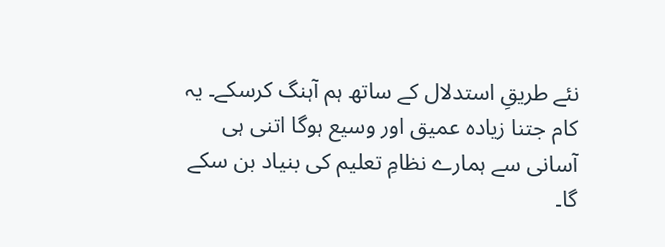نئے طریقِ استدلال کے ساتھ ہم آہنگ کرسکے۔ یہ کام جتنا زیادہ عمیق اور وسیع ہوگا اتنی ہی آسانی سے ہمارے نظامِ تعلیم کی بنیاد بن سکے گا۔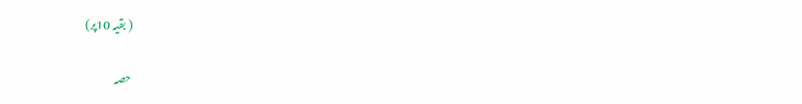( بقیہ 10پر)

حصہ